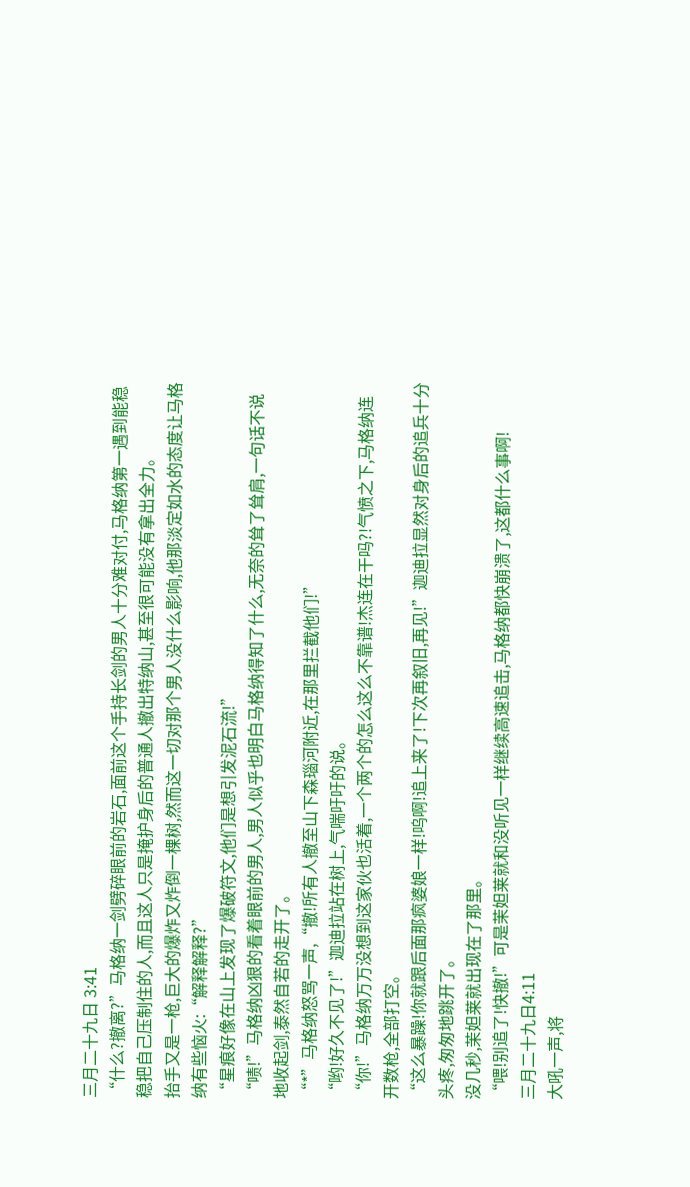三月二十九日 3:41
“什么?撤离?”马格纳一剑劈碎眼前的岩石,面前这个手持长剑的男人十分难对付,马格纳第一遇到能稳稳把自己压制住的人,而且这人只是掩护身后的普通人撤出特纳山,甚至很可能没有拿出全力。
抬手又是一枪,巨大的爆炸又炸倒一棵树,然而这一切对那个男人没什么影响,他那淡定如水的态度让马格纳有些恼火:“解释解释?”
“星痕好像在山上发现了爆破符文,他们是想引发泥石流!”
“啧!”马格纳凶狠的看着眼前的男人,男人似乎也明白马格纳得知了什么,无奈的耸了耸肩,一句话不说地收起剑,泰然自若的走开了。
“*”马格纳怒骂一声,“撤!所有人撤至山下森瑙河附近,在那里拦截他们!”
“哟!好久不见了!”迦迪拉站在树上,气喘吁吁的说。
“你!”马格纳万万没想到这家伙也活着,一个两个的怎么这么不靠谱!杰连在干吗?!气愤之下,马格纳连开数枪,全部打空。
“这么暴躁!你就跟后面那疯婆娘一样!呜啊!追上来了!下次再叙旧,再见!”迦迪拉显然对身后的追兵十分头疼,匆匆地跳开了。
没几秒,茉妲莱就出现在了那里。
“喂!别追了!快撤!”可是茉妲莱就和没听见一样继续高速追击,马格纳都快崩溃了,这都什么事啊!
三月二十九日4:11
大吼一声,将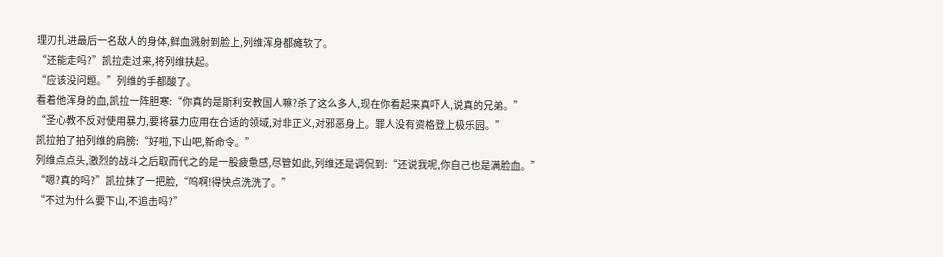理刃扎进最后一名敌人的身体,鲜血溅射到脸上,列维浑身都瘫软了。
“还能走吗?”凯拉走过来,将列维扶起。
“应该没问题。”列维的手都酸了。
看着他浑身的血,凯拉一阵胆寒:“你真的是斯利安教国人嘛?杀了这么多人,现在你看起来真吓人,说真的兄弟。”
“圣心教不反对使用暴力,要将暴力应用在合适的领域,对非正义,对邪恶身上。罪人没有资格登上极乐园。”
凯拉拍了拍列维的肩膀:“好啦,下山吧,新命令。”
列维点点头,激烈的战斗之后取而代之的是一股疲惫感,尽管如此,列维还是调侃到:“还说我呢,你自己也是满脸血。”
“嗯?真的吗?”凯拉抹了一把脸,“呜啊!得快点洗洗了。”
“不过为什么要下山,不追击吗?”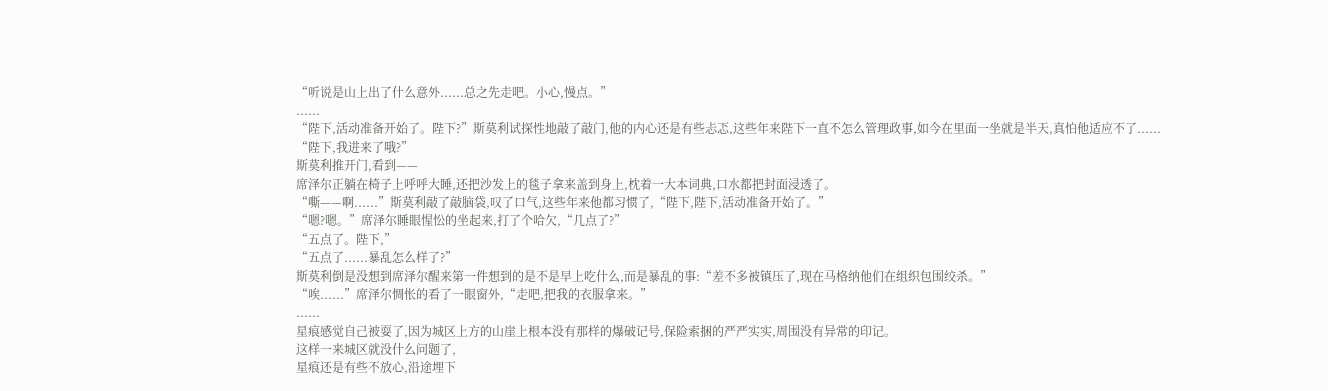“听说是山上出了什么意外......总之先走吧。小心,慢点。”
......
“陛下,活动准备开始了。陛下?”斯莫利试探性地敲了敲门,他的内心还是有些忐忑,这些年来陛下一直不怎么管理政事,如今在里面一坐就是半天,真怕他适应不了......
“陛下,我进来了哦?”
斯莫利推开门,看到——
席泽尔正躺在椅子上呼呼大睡,还把沙发上的毯子拿来盖到身上,枕着一大本词典,口水都把封面浸透了。
“嘶——啊......”斯莫利敲了敲脑袋,叹了口气,这些年来他都习惯了,“陛下,陛下,活动准备开始了。”
“嗯?嗯。”席泽尔睡眼惺忪的坐起来,打了个哈欠,“几点了?”
“五点了。陛下,”
“五点了......暴乱怎么样了?”
斯莫利倒是没想到席泽尔醒来第一件想到的是不是早上吃什么,而是暴乱的事:“差不多被镇压了,现在马格纳他们在组织包围绞杀。”
“唉......”席泽尔惆怅的看了一眼窗外,“走吧,把我的衣服拿来。”
......
星痕感觉自己被耍了,因为城区上方的山崖上根本没有那样的爆破记号,保险索捆的严严实实,周围没有异常的印记。
这样一来城区就没什么问题了,
星痕还是有些不放心,沿途埋下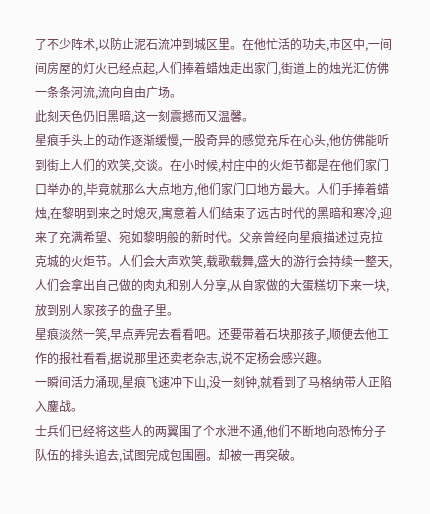了不少阵术,以防止泥石流冲到城区里。在他忙活的功夫,市区中,一间间房屋的灯火已经点起,人们捧着蜡烛走出家门,街道上的烛光汇仿佛一条条河流,流向自由广场。
此刻天色仍旧黑暗,这一刻震撼而又温馨。
星痕手头上的动作逐渐缓慢,一股奇异的感觉充斥在心头,他仿佛能听到街上人们的欢笑,交谈。在小时候,村庄中的火炬节都是在他们家门口举办的,毕竟就那么大点地方,他们家门口地方最大。人们手捧着蜡烛,在黎明到来之时熄灭,寓意着人们结束了远古时代的黑暗和寒冷,迎来了充满希望、宛如黎明般的新时代。父亲曾经向星痕描述过克拉克城的火炬节。人们会大声欢笑,载歌载舞,盛大的游行会持续一整天,人们会拿出自己做的肉丸和别人分享,从自家做的大蛋糕切下来一块,放到别人家孩子的盘子里。
星痕淡然一笑,早点弄完去看看吧。还要带着石块那孩子,顺便去他工作的报社看看,据说那里还卖老杂志,说不定杨会感兴趣。
一瞬间活力涌现,星痕飞速冲下山,没一刻钟,就看到了马格纳带人正陷入鏖战。
士兵们已经将这些人的两翼围了个水泄不通,他们不断地向恐怖分子队伍的排头追去,试图完成包围圈。却被一再突破。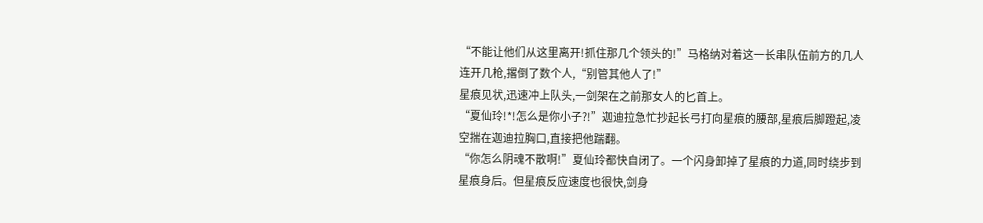“不能让他们从这里离开!抓住那几个领头的!”马格纳对着这一长串队伍前方的几人连开几枪,撂倒了数个人,“别管其他人了!”
星痕见状,迅速冲上队头,一剑架在之前那女人的匕首上。
“夏仙玲!*!怎么是你小子?!”迦迪拉急忙抄起长弓打向星痕的腰部,星痕后脚蹬起,凌空揣在迦迪拉胸口,直接把他踹翻。
“你怎么阴魂不散啊!”夏仙玲都快自闭了。一个闪身卸掉了星痕的力道,同时绕步到星痕身后。但星痕反应速度也很快,剑身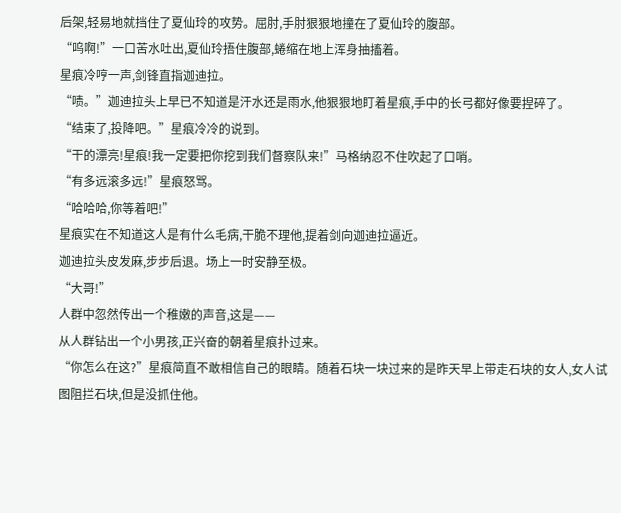后架,轻易地就挡住了夏仙玲的攻势。屈肘,手肘狠狠地撞在了夏仙玲的腹部。
“呜啊!”一口苦水吐出,夏仙玲捂住腹部,蜷缩在地上浑身抽搐着。
星痕冷哼一声,剑锋直指迦迪拉。
“啧。”迦迪拉头上早已不知道是汗水还是雨水,他狠狠地盯着星痕,手中的长弓都好像要捏碎了。
“结束了,投降吧。”星痕冷冷的说到。
“干的漂亮!星痕!我一定要把你挖到我们督察队来!”马格纳忍不住吹起了口哨。
“有多远滚多远!”星痕怒骂。
“哈哈哈,你等着吧!”
星痕实在不知道这人是有什么毛病,干脆不理他,提着剑向迦迪拉逼近。
迦迪拉头皮发麻,步步后退。场上一时安静至极。
“大哥!”
人群中忽然传出一个稚嫩的声音,这是——
从人群钻出一个小男孩,正兴奋的朝着星痕扑过来。
“你怎么在这?”星痕简直不敢相信自己的眼睛。随着石块一块过来的是昨天早上带走石块的女人,女人试图阻拦石块,但是没抓住他。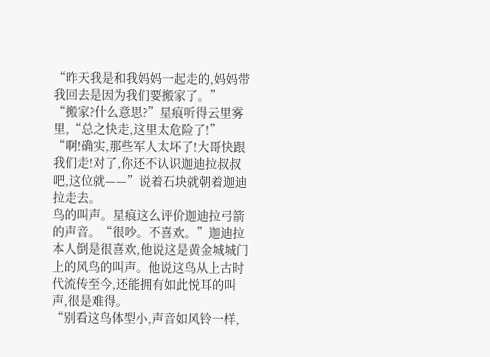“昨天我是和我妈妈一起走的,妈妈带我回去是因为我们要搬家了。”
“搬家?什么意思?”星痕听得云里雾里,“总之快走,这里太危险了!”
“啊!确实,那些军人太坏了!大哥快跟我们走!对了,你还不认识迦迪拉叔叔吧,这位就——”说着石块就朝着迦迪拉走去。
鸟的叫声。星痕这么评价迦迪拉弓箭的声音。“很吵。不喜欢。”迦迪拉本人倒是很喜欢,他说这是黄金城城门上的风鸟的叫声。他说这鸟从上古时代流传至今,还能拥有如此悦耳的叫声,很是难得。
“别看这鸟体型小,声音如风铃一样,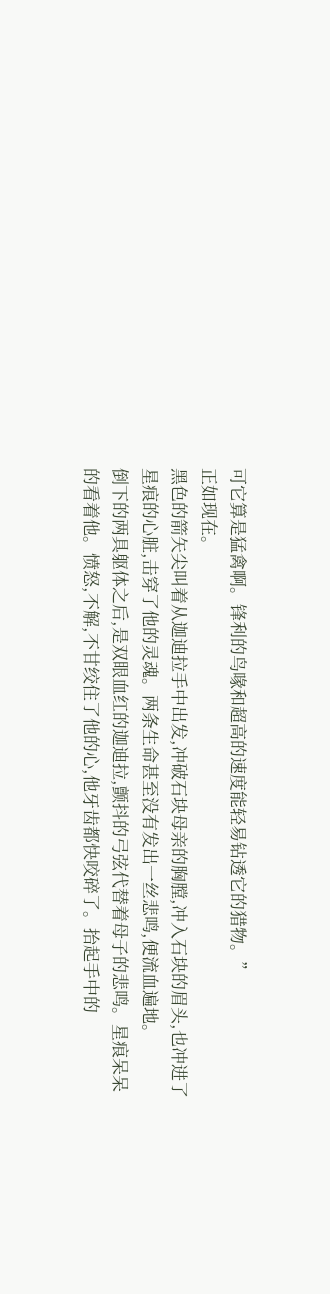可它算是猛禽啊。锋利的鸟喙和超高的速度能轻易钻透它的猎物。”
正如现在。
黑色的箭矢尖叫着从迦迪拉手中出发,冲破石块母亲的胸膛,冲入石块的眉头,也冲进了星痕的心脏,击穿了他的灵魂。两条生命甚至没有发出一丝悲鸣,便流血遍地。
倒下的两具躯体之后,是双眼血红的迦迪拉,颤抖的弓弦代替着母子的悲鸣。星痕呆呆的看着他。愤怒,不解,不甘绞住了他的心,他牙齿都快咬碎了。抬起手中的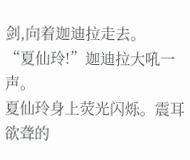剑,向着迦迪拉走去。
“夏仙玲!”迦迪拉大吼一声。
夏仙玲身上荧光闪烁。震耳欲聋的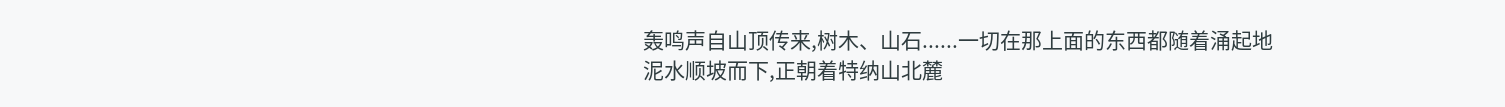轰鸣声自山顶传来,树木、山石......一切在那上面的东西都随着涌起地泥水顺坡而下,正朝着特纳山北麓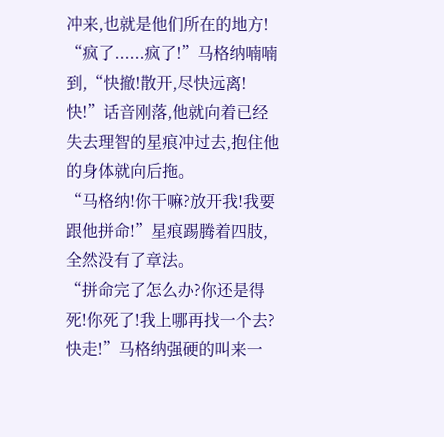冲来,也就是他们所在的地方!
“疯了......疯了!”马格纳喃喃到,“快撤!散开,尽快远离!快!”话音刚落,他就向着已经失去理智的星痕冲过去,抱住他的身体就向后拖。
“马格纳!你干嘛?放开我!我要跟他拼命!”星痕踢腾着四肢,全然没有了章法。
“拼命完了怎么办?你还是得死!你死了!我上哪再找一个去?快走!”马格纳强硬的叫来一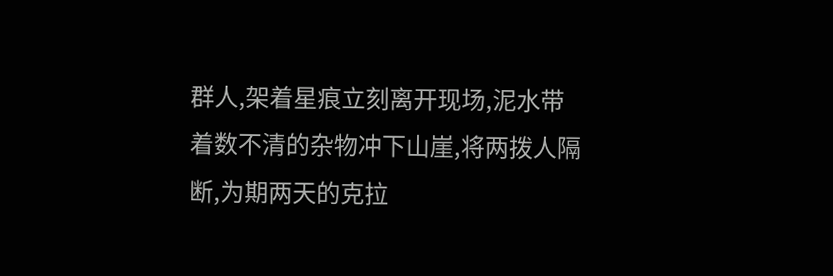群人,架着星痕立刻离开现场,泥水带着数不清的杂物冲下山崖,将两拨人隔断,为期两天的克拉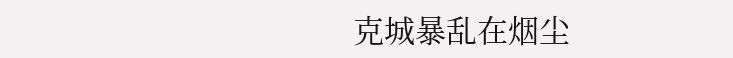克城暴乱在烟尘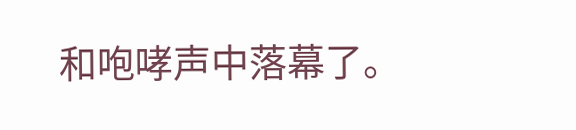和咆哮声中落幕了。